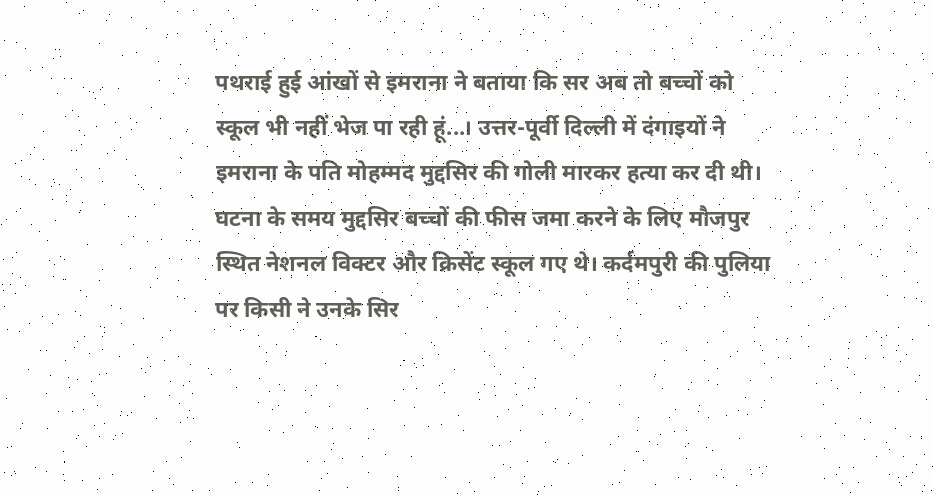पथराई हुई आंखों से इमराना ने बताया कि सर अब तो बच्चों को स्कूल भी नहीं भेज पा रही हूं...। उत्तर-पूर्वी दिल्ली में दंगाइयों ने इमराना के पति मोहम्मद मुद्दसिर की गोली मारकर हत्या कर दी थी। घटना के समय मुद्दसिर बच्चों की फीस जमा करने के लिए मौजपुर स्थित नेशनल विक्टर और क्रिसेंट स्कूल गए थे। कर्दमपुरी की पुलिया पर किसी ने उनके सिर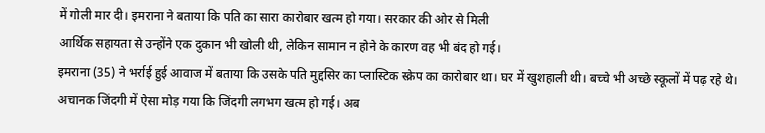में गोली मार दी। इमराना ने बताया कि पति का सारा कारोबार खत्म हो गया। सरकार की ओर से मिली
आर्थिक सहायता से उन्होंने एक दुकान भी खोली थी, लेकिन सामान न होने के कारण वह भी बंद हो गई।
इमराना (35) ने भर्राई हुई आवाज में बताया कि उसके पति मुद्दसिर का प्लास्टिक स्क्रेप का कारोबार था। घर में खुशहाली थी। बच्चे भी अच्छे स्कूलों में पढ़ रहे थे। अचानक जिंदगी में ऐसा मोड़ गया कि जिंदगी लगभग खत्म हो गई। अब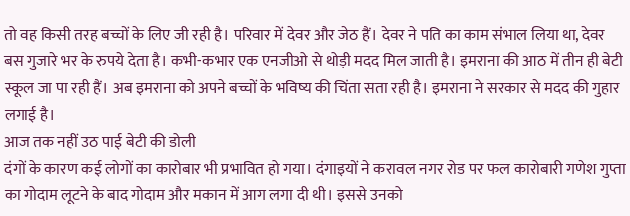तो वह किसी तरह बच्चों के लिए जी रही है। परिवार में देवर और जेठ हैं। देवर ने पति का काम संभाल लिया था, देवर बस गुजारे भर के रुपये देता है। कभी-कभार एक एनजीओ से थोड़ी मदद मिल जाती है। इमराना की आठ में तीन ही बेटी स्कूल जा पा रही हैं। अब इमराना को अपने बच्चों के भविष्य की चिंता सता रही है। इमराना ने सरकार से मदद की गुहार लगाई है।
आज तक नहीं उठ पाई बेटी की डोली
दंगों के कारण कई लोगों का कारोबार भी प्रभावित हो गया। दंगाइयों ने करावल नगर रोड पर फल कारोबारी गणेश गुप्ता का गोदाम लूटने के बाद गोदाम और मकान में आग लगा दी थी। इससे उनको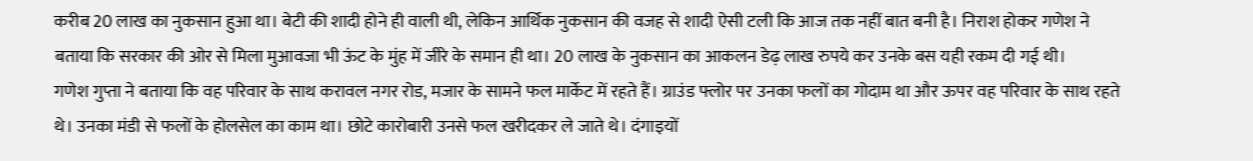करीब 20 लाख का नुकसान हुआ था। बेटी की शादी होने ही वाली थी, लेकिन आर्थिक नुकसान की वजह से शादी ऐसी टली कि आज तक नहीं बात बनी है। निराश होकर गणेश ने बताया कि सरकार की ओर से मिला मुआवजा भी ऊंट के मुंह में जीरे के समान ही था। 20 लाख के नुकसान का आकलन डेढ़ लाख रुपये कर उनके बस यही रकम दी गई थी।
गणेश गुप्ता ने बताया कि वह परिवार के साथ करावल नगर रोड, मजार के सामने फल मार्केट में रहते हैं। ग्राउंड फ्लोर पर उनका फलों का गोदाम था और ऊपर वह परिवार के साथ रहते थे। उनका मंडी से फलों के होलसेल का काम था। छोटे कारोबारी उनसे फल खरीदकर ले जाते थे। दंगाइयों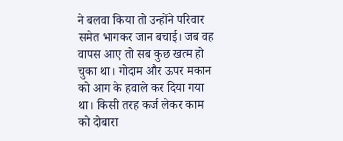ने बलवा किया तो उन्होंने परिवार समेत भागकर जान बचाई। जब वह वापस आए तो सब कुछ खत्म हो चुका था। गोदाम और ऊपर मकान को आग के हवाले कर दिया गया था। किसी तरह कर्ज लेकर काम को दोबारा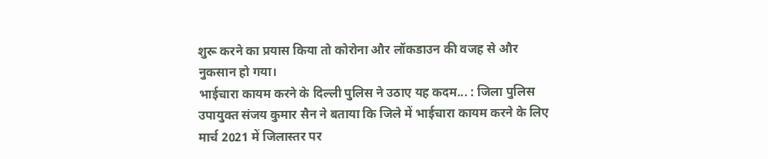शुरू करने का प्रयास किया तो कोरोना और लॉकडाउन की वजह से और नुकसान हो गया।
भाईचारा कायम करने के दिल्ली पुलिस ने उठाए यह कदम... : जिला पुलिस उपायुक्त संजय कुमार सैन ने बताया कि जिले में भाईचारा कायम करने के लिए मार्च 2021 में जिलास्तर पर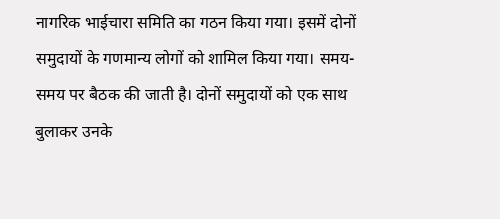नागरिक भाईचारा समिति का गठन किया गया। इसमें दोनों समुदायों के गणमान्य लोगों को शामिल किया गया। समय-समय पर बैठक की जाती है। दोनों समुदायों को एक साथ बुलाकर उनके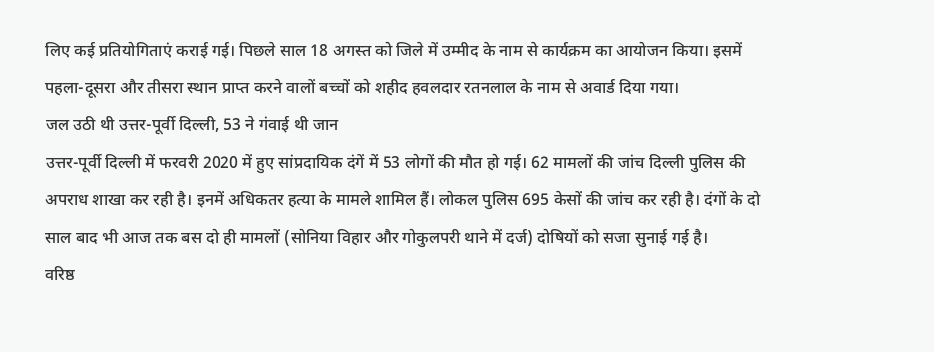लिए कई प्रतियोगिताएं कराई गई। पिछले साल 18 अगस्त को जिले में उम्मीद के नाम से कार्यक्रम का आयोजन किया। इसमें पहला-दूसरा और तीसरा स्थान प्राप्त करने वालों बच्चों को शहीद हवलदार रतनलाल के नाम से अवार्ड दिया गया।
जल उठी थी उत्तर-पूर्वी दिल्ली, 53 ने गंवाई थी जान
उत्तर-पूर्वी दिल्ली में फरवरी 2020 में हुए सांप्रदायिक दंगें में 53 लोगों की मौत हो गई। 62 मामलों की जांच दिल्ली पुलिस की अपराध शाखा कर रही है। इनमें अधिकतर हत्या के मामले शामिल हैं। लोकल पुलिस 695 केसों की जांच कर रही है। दंगों के दो साल बाद भी आज तक बस दो ही मामलों (सोनिया विहार और गोकुलपरी थाने में दर्ज) दोषियों को सजा सुनाई गई है।
वरिष्ठ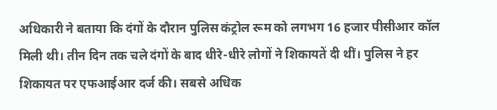अधिकारी ने बताया कि दंगों के दौरान पुलिस कंट्रोल रूम को लगभग 16 हजार पीसीआर कॉल मिली थी। तीन दिन तक चले दंगों के बाद धीरे-धीरे लोगों ने शिकायतें दी थीं। पुलिस ने हर शिकायत पर एफआईआर दर्ज की। सबसे अधिक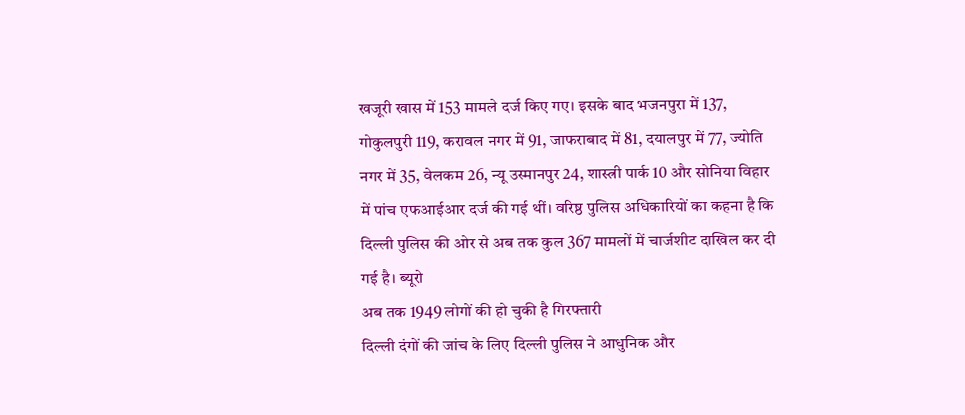खजूरी खास में 153 मामले दर्ज किए गए। इसके बाद भजनपुरा में 137, गोकुलपुरी 119, करावल नगर में 91, जाफराबाद में 81, दयालपुर में 77, ज्योति नगर में 35, वेलकम 26, न्यू उस्मानपुर 24, शास्त्री पार्क 10 और सोनिया विहार में पांच एफआईआर दर्ज की गई थीं। वरिष्ठ पुलिस अधिकारियों का कहना है कि दिल्ली पुलिस की ओर से अब तक कुल 367 मामलों में चार्जशीट दाखिल कर दी गई है। ब्यूरो
अब तक 1949 लोगों की हो चुकी है गिरफ्तारी
दिल्ली दंगों की जांच के लिए दिल्ली पुलिस ने आधुनिक और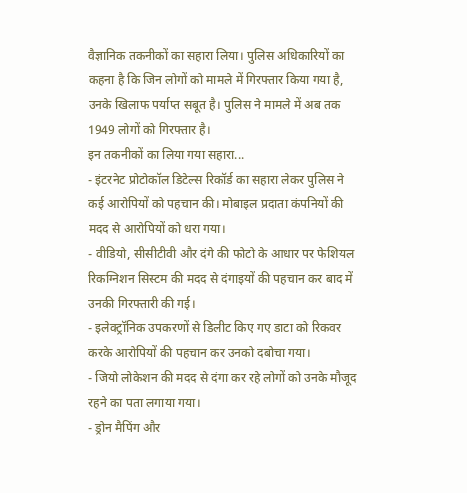वैज्ञानिक तकनीकों का सहारा लिया। पुलिस अधिकारियों का कहना है कि जिन लोगों को मामले में गिरफ्तार किया गया है, उनके खिलाफ पर्याप्त सबूत है। पुलिस ने मामले में अब तक 1949 लोगों को गिरफ्तार है।
इन तकनीकों का लिया गया सहारा...
- इंटरनेट प्रोटोकॉल डिटेल्स रिकॉर्ड का सहारा लेकर पुलिस ने कई आरोपियों को पहचान की। मोबाइल प्रदाता कंपनियों की मदद से आरोपियों को धरा गया।
- वीडियो, सीसीटीवी और दंगे की फोटो के आधार पर फेशियल रिकग्निशन सिस्टम की मदद से दंगाइयों की पहचान कर बाद में उनकी गिरफ्तारी की गई।
- इलेक्ट्रॉनिक उपकरणों से डिलीट किए गए डाटा को रिकवर करके आरोपियों की पहचान कर उनको दबोचा गया।
- जियो लोकेशन की मदद से दंगा कर रहे लोगों को उनके मौजूद रहने का पता लगाया गया।
- ड्रोन मैपिंग और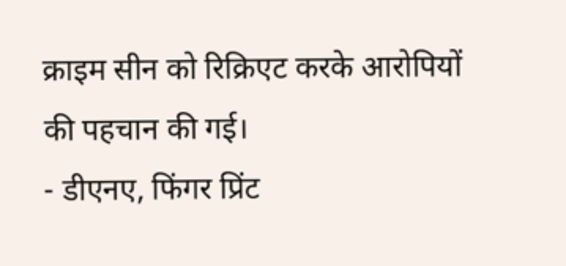क्राइम सीन को रिक्रिएट करके आरोपियों की पहचान की गई।
- डीएनए, फिंगर प्रिंट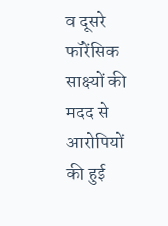व दूसरे फॉरेंसिक साक्ष्यों की मदद से आरोपियों की हुई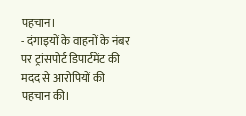पहचान।
- दंगाइयों के वाहनों के नंबर पर ट्रांसपोर्ट डिपार्टमेंट की मदद से आरोपियों की पहचान की।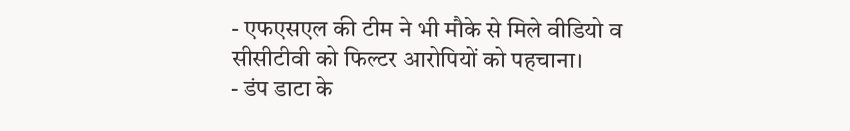- एफएसएल की टीम ने भी मौके से मिले वीडियो व सीसीटीवी को फिल्टर आरोपियों को पहचाना।
- डंप डाटा के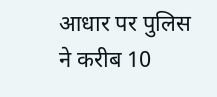आधार पर पुलिस ने करीब 10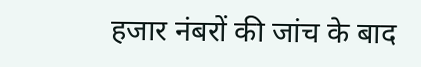हजार नंबरों की जांच के बाद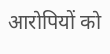आरोपियों को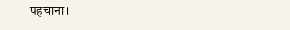पहचाना।